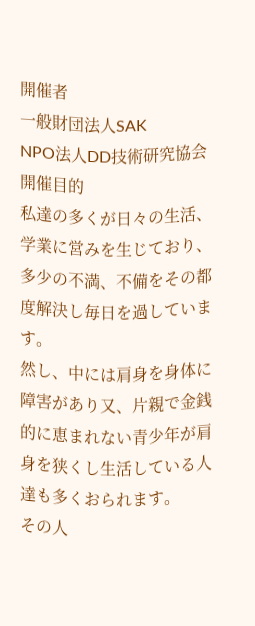開催者
一般財団法人SAK
NPO法人DD技術研究協会
開催目的
私達の多くが日々の生活、学業に営みを生じており、多少の不満、不備をその都度解決し毎日を過しています。
然し、中には肩身を身体に障害があり又、片親で金銭的に恵まれない青少年が肩身を狭くし生活している人達も多くおられます。
その人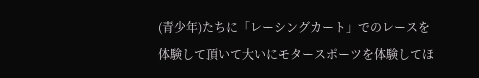(青少年)たちに「レーシングカート」でのレースを体験して頂いて大いにモタースポーツを体験してほ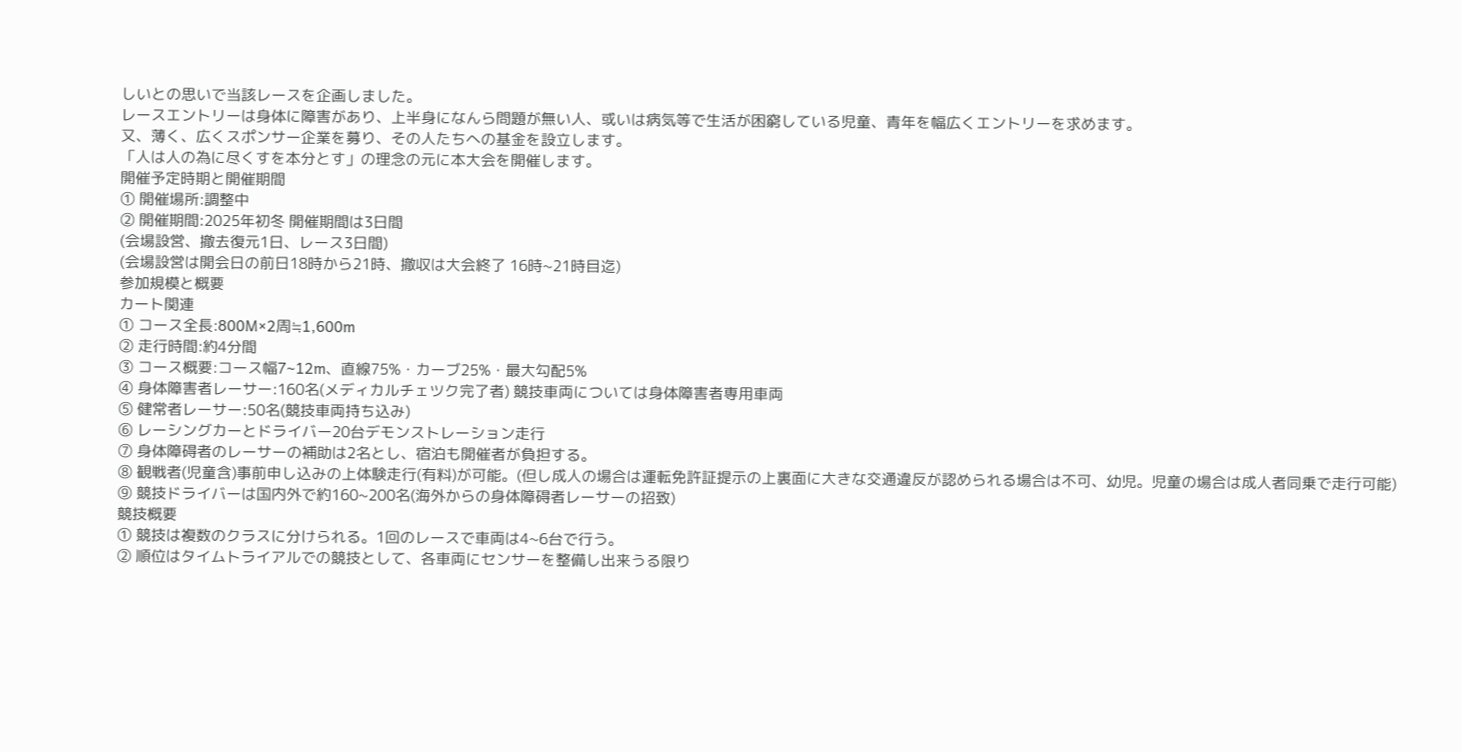しいとの思いで当該レースを企画しました。
レースエントリーは身体に障害があり、上半身になんら問題が無い人、或いは病気等で生活が困窮している児童、青年を幅広くエントリーを求めます。
又、薄く、広くスポンサー企業を募り、その人たちへの基金を設立します。
「人は人の為に尽くすを本分とす」の理念の元に本大会を開催します。
開催予定時期と開催期間
① 開催場所:調整中
② 開催期間:2025年初冬 開催期間は3日間
(会場設営、撤去復元1日、レース3日間)
(会場設営は開会日の前日18時から21時、撤収は大会終了 16時~21時目迄)
参加規模と概要
カート関連
① コース全長:800M×2周≒1,600m
② 走行時間:約4分間
③ コース概要:コース幅7~12m、直線75%・カーブ25%・最大勾配5%
④ 身体障害者レーサー:160名(メディカルチェツク完了者) 競技車両については身体障害者専用車両
⑤ 健常者レーサー:50名(競技車両持ち込み)
⑥ レーシングカーとドライバー20台デモンストレーション走行
⑦ 身体障碍者のレーサーの補助は2名とし、宿泊も開催者が負担する。
⑧ 観戦者(児童含)事前申し込みの上体験走行(有料)が可能。(但し成人の場合は運転免許証提示の上裏面に大きな交通違反が認められる場合は不可、幼児。児童の場合は成人者同乗で走行可能)
⑨ 競技ドライバーは国内外で約160~200名(海外からの身体障碍者レーサーの招致)
競技概要
① 競技は複数のクラスに分けられる。1回のレースで車両は4~6台で行う。
② 順位はタイムトライアルでの競技として、各車両にセンサーを整備し出来うる限り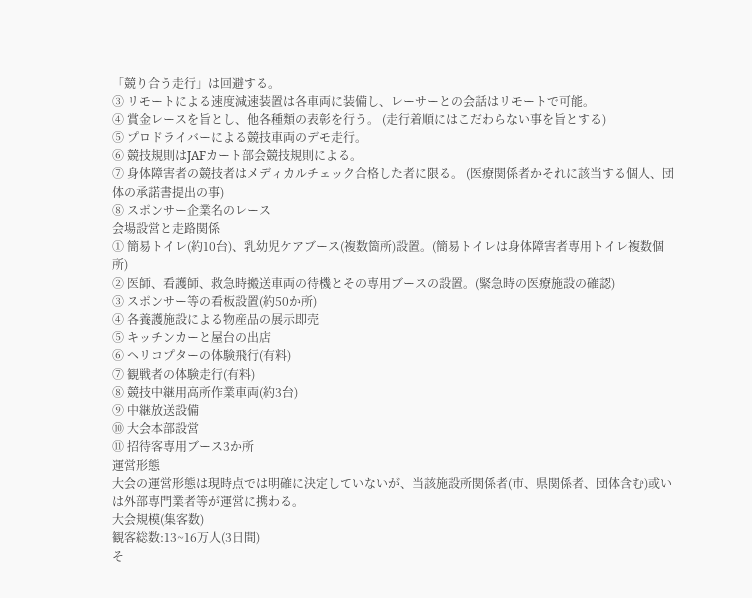「競り合う走行」は回避する。
③ リモートによる速度減速装置は各車両に装備し、レーサーとの会話はリモートで可能。
④ 賞金レースを旨とし、他各種類の表彰を行う。 (走行着順にはこだわらない事を旨とする)
⑤ プロドライバーによる競技車両のデモ走行。
⑥ 競技規則はJAFカート部会競技規則による。
⑦ 身体障害者の競技者はメディカルチェック合格した者に限る。 (医療関係者かそれに該当する個人、団体の承諾書提出の事)
⑧ スポンサー企業名のレース
会場設営と走路関係
① 簡易トイレ(約10台)、乳幼児ケアブース(複数箇所)設置。(簡易トイレは身体障害者専用トイレ複数個所)
② 医師、看護師、救急時搬送車両の待機とその専用ブースの設置。(緊急時の医療施設の確認)
③ スポンサー等の看板設置(約50か所)
④ 各養護施設による物産品の展示即売
⑤ キッチンカーと屋台の出店
⑥ ヘリコプターの体験飛行(有料)
⑦ 観戦者の体験走行(有料)
⑧ 競技中継用高所作業車両(約3台)
⑨ 中継放送設備
⑩ 大会本部設営
⑪ 招待客専用ブース3か所
運営形態
大会の運営形態は現時点では明確に決定していないが、当該施設所関係者(市、県関係者、団体含む)或いは外部専門業者等が運営に携わる。
大会規模(集客数)
観客総数:13~16万人(3日間)
そ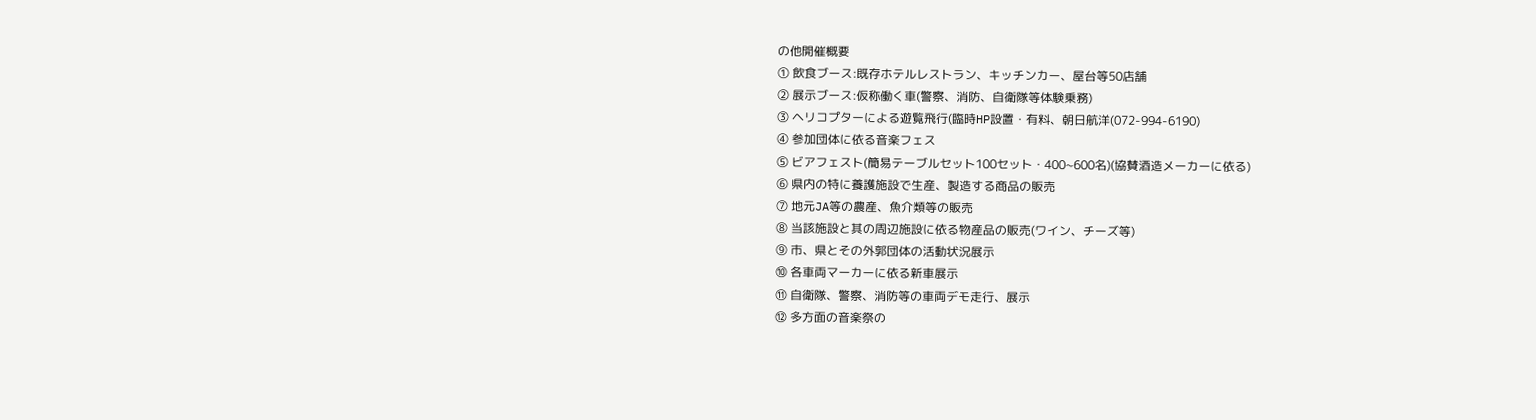の他開催概要
① 飲食ブース:既存ホテルレストラン、キッチンカー、屋台等50店舗
② 展示ブース:仮称働く車(警察、消防、自衛隊等体験乗務)
③ ヘリコプターによる遊覧飛行(臨時HP設置・有料、朝日航洋(072-994-6190)
④ 参加団体に依る音楽フェス
⑤ ビアフェスト(簡易テーブルセット100セット・400~600名)(協賛酒造メーカーに依る)
⑥ 県内の特に養護施設で生産、製造する商品の販売
⑦ 地元JA等の農産、魚介類等の販売
⑧ 当該施設と其の周辺施設に依る物産品の販売(ワイン、チーズ等)
⑨ 市、県とその外郭団体の活動状況展示
⑩ 各車両マーカーに依る新車展示
⑪ 自衛隊、警察、消防等の車両デモ走行、展示
⑫ 多方面の音楽祭の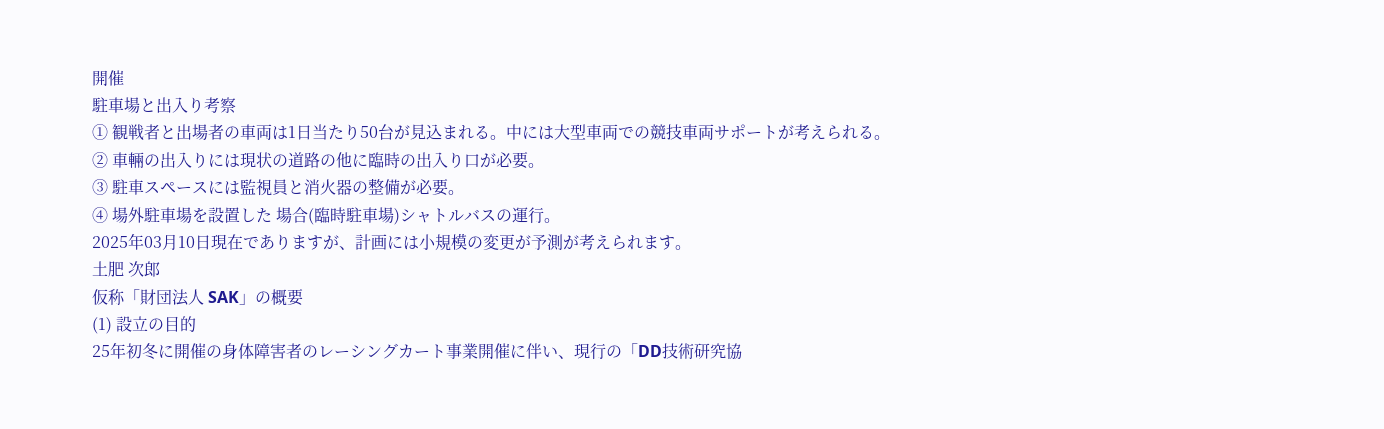開催
駐車場と出入り考察
① 観戦者と出場者の車両は1日当たり50台が見込まれる。中には大型車両での競技車両サポートが考えられる。
② 車輛の出入りには現状の道路の他に臨時の出入り口が必要。
③ 駐車スペースには監視員と消火器の整備が必要。
④ 場外駐車場を設置した 場合(臨時駐車場)シャトルバスの運行。
2025年03月10日現在でありますが、計画には小規模の変更が予測が考えられます。
土肥 次郎
仮称「財団法人 SAK」の概要
(1) 設立の目的
25年初冬に開催の身体障害者のレーシングカート事業開催に伴い、現行の「DD技術研究協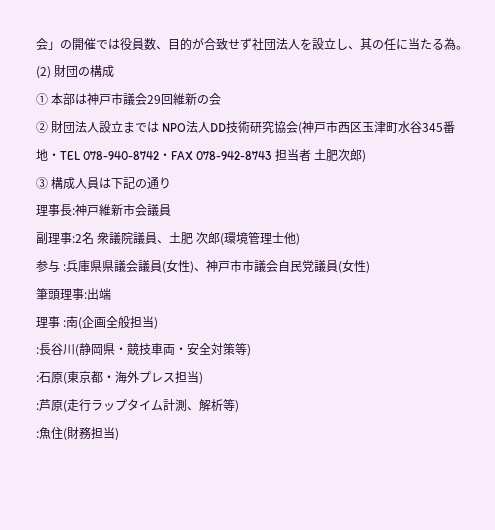会」の開催では役員数、目的が合致せず社団法人を設立し、其の任に当たる為。
(2) 財団の構成
① 本部は神戸市議会29回維新の会
② 財団法人設立までは NPO法人DD技術研究協会(神戸市西区玉津町水谷345番地・TEL 078-940-8742・FAX 078-942-8743 担当者 土肥次郎)
③ 構成人員は下記の通り
理事長:神戸維新市会議員
副理事:2名 衆議院議員、土肥 次郎(環境管理士他)
参与 :兵庫県県議会議員(女性)、神戸市市議会自民党議員(女性)
筆頭理事:出端
理事 :南(企画全般担当)
:長谷川(静岡県・競技車両・安全対策等)
:石原(東京都・海外プレス担当)
:芦原(走行ラップタイム計測、解析等)
:魚住(財務担当)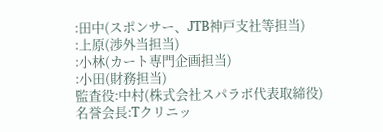:田中(スポンサー、JTB神戸支社等担当)
:上原(渉外当担当)
:小林(カート専門企画担当)
:小田(財務担当)
監査役:中村(株式会社スパラボ代表取締役)
名誉会長:Tクリニッ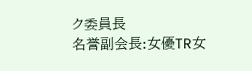ク委員長
名誉副会長:女優TR女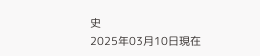史
2025年03月10日現在